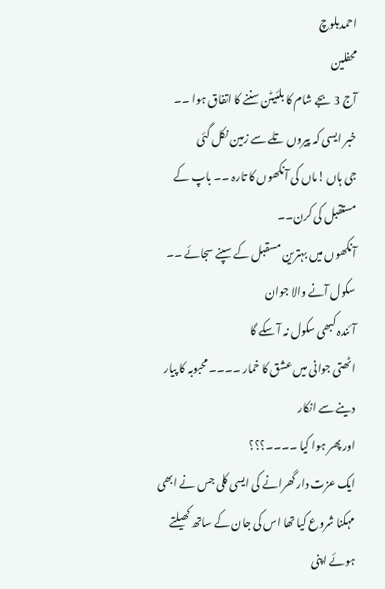احمدبلوچ
محفلین
آج 3 بجے شام کا بلئیٹن سننے کا اتفاق ہوا ۔۔
خبر ایسی کہ پیروں تلے سے زمین نکل گئی
جی ہاں !ماں کی آنکھوں کا تارہ ۔۔ باپ کے مستقبل کی کرن۔۔
آنکھوں میں بہترین مسقبل کے سپنے سجائے ۔۔ سکول آنے والا جوان
آئندہ کبھی سکول نہ آ سکے گا
اٹھتی جوانی میں عشق کا خمار ۔۔۔۔ محبوبہ کا پیار دینے سے انکار
اور پھر ہوا کیا ۔۔۔۔؟؟؟
ایک عزت دار گھرانے کی ایسی کلی جس نے ابھی مہکنا شروع کیا تھا اس کی جان کے ساتھ کھیلتے ہوئے اپنی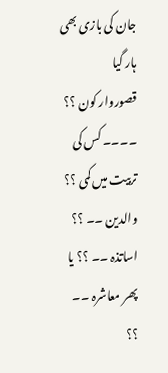جان کی بازی بھی ہار گیا
قصوروار کون ؟؟ ۔۔۔۔ کس کی تربیت میں کمی ؟؟
والدین ۔۔ ؟؟ اساتذہ ۔۔ ؟؟ یا پھر معاشرہ ۔۔ ؟؟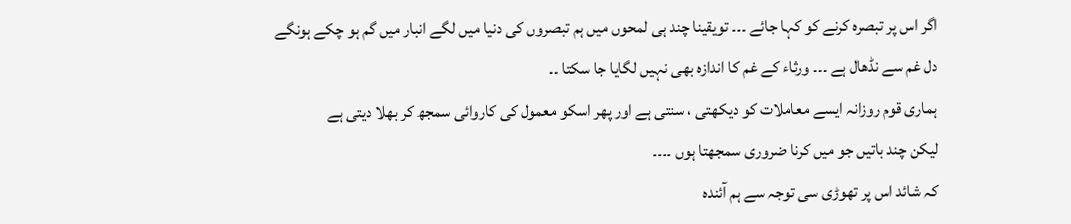اگر اس پر تبصرہ کرنے کو کہا جائے ۔۔۔ تویقینا چند ہی لمحوں میں ہم تبصروں کی دنیا میں لگے انبار میں گم ہو چکے ہونگے
دل غم سے نڈھال ہے ۔۔۔ ورثاء کے غم کا اندازہ بھی نہیں لگایا جا سکتا ۔۔
ہماری قوم روزانہ ایسے معاملات کو دیکھتی ، سنتی ہے اور پھر اسکو معمول کی کاروائی سمجھ کر بھلا دیتی ہے
لیکن چند باتیں جو میں کرنا ضروری سمجھتا ہوں ۔۔۔۔
کہ شائد اس پر تھوڑی سی توجہ سے ہم آئندہ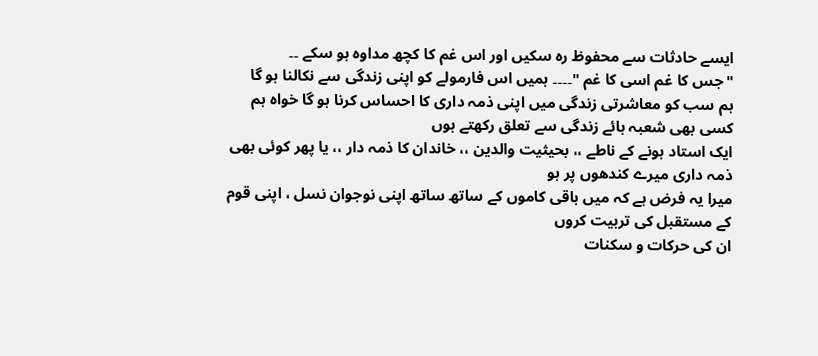ایسے حادثات سے محفوظ رہ سکیں اور اس غم کا کچھ مداوہ ہو سکے ۔۔
"جس کا غم اسی کا غم "۔۔۔۔ ہمیں اس فارمولے کو اپنی زندگی سے نکالنا ہو گا
ہم سب کو معاشرتی زندگی میں اپنی ذمہ داری کا احساس کرنا ہو گا خواہ ہم کسی بھی شعبہ ہائے زندگی سے تعلق رکھتے ہوں
ایک استاد ہونے کے ناطے ،، بحیثیت والدین ،، خاندان کا ذمہ دار ،، یا پھر کوئی بھی ذمہ داری میرے کندھوں پر ہو
میرا یہ فرض ہے کہ میں باقی کاموں کے ساتھ ساتھ اپنی نوجوان نسل ، اپنی قوم کے مستقبل کی تربیت کروں
ان کی حرکات و سکنات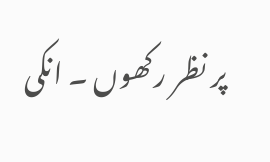پر نظر رکھوں ۔ انکی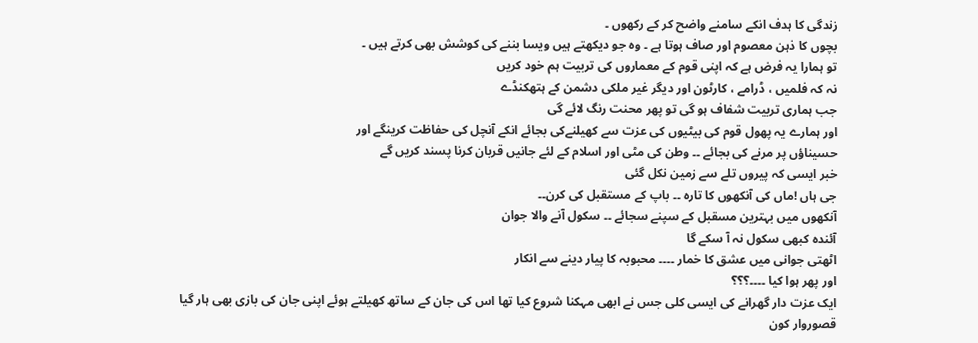زندگی کا ہدف انکے سامنے واضح کر کے رکھوں ۔
بچوں کا ذہن معصوم اور صاف ہوتا ہے ۔ وہ جو دیکھتے ہیں ویسا بننے کی کوشش بھی کرتے ہیں ۔
تو ہمارا یہ فرض ہے کہ اپنی قوم کے معماروں کی تربیت ہم خود کریں
نہ کہ فلمیں ، ڈرامے ، کارٹون اور دیگر غیر ملکی دشمن کے ہتھکنڈے
جب ہماری تربیت شفاف ہو گی تو پھر محنت رنگ لائے گی
اور ہمارے یہ پھول قوم کی بیٹیوں کی عزت سے کھیلنےکی بجائے انکے آنچل کی حفاظت کرینگے اور
حسیناؤں پر مرنے کی بجائے ۔۔ وطن کی مٹی اور اسلام کے لئے جانیں قربان کرنا پسند کریں گے
خبر ایسی کہ پیروں تلے سے زمین نکل گئی
جی ہاں !ماں کی آنکھوں کا تارہ ۔۔ باپ کے مستقبل کی کرن۔۔
آنکھوں میں بہترین مسقبل کے سپنے سجائے ۔۔ سکول آنے والا جوان
آئندہ کبھی سکول نہ آ سکے گا
اٹھتی جوانی میں عشق کا خمار ۔۔۔۔ محبوبہ کا پیار دینے سے انکار
اور پھر ہوا کیا ۔۔۔۔؟؟؟
ایک عزت دار گھرانے کی ایسی کلی جس نے ابھی مہکنا شروع کیا تھا اس کی جان کے ساتھ کھیلتے ہوئے اپنی جان کی بازی بھی ہار گیا
قصوروار کون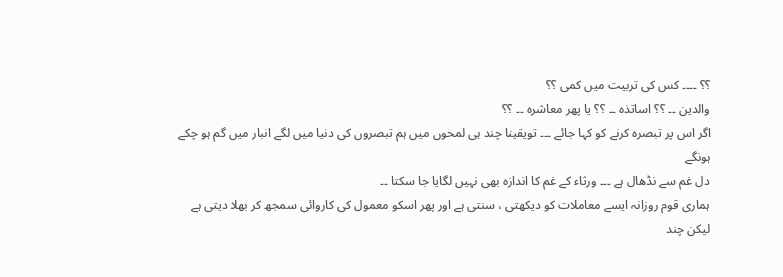؟؟ ۔۔۔۔ کس کی تربیت میں کمی ؟؟
والدین ۔۔ ؟؟ اساتذہ ۔۔ ؟؟ یا پھر معاشرہ ۔۔ ؟؟
اگر اس پر تبصرہ کرنے کو کہا جائے ۔۔۔ تویقینا چند ہی لمحوں میں ہم تبصروں کی دنیا میں لگے انبار میں گم ہو چکے ہونگے
دل غم سے نڈھال ہے ۔۔۔ ورثاء کے غم کا اندازہ بھی نہیں لگایا جا سکتا ۔۔
ہماری قوم روزانہ ایسے معاملات کو دیکھتی ، سنتی ہے اور پھر اسکو معمول کی کاروائی سمجھ کر بھلا دیتی ہے
لیکن چند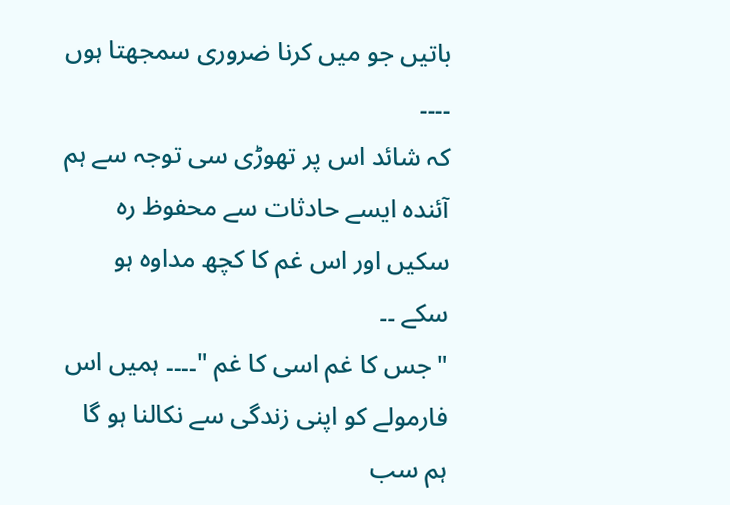باتیں جو میں کرنا ضروری سمجھتا ہوں ۔۔۔۔
کہ شائد اس پر تھوڑی سی توجہ سے ہم آئندہ ایسے حادثات سے محفوظ رہ سکیں اور اس غم کا کچھ مداوہ ہو سکے ۔۔
"جس کا غم اسی کا غم "۔۔۔۔ ہمیں اس فارمولے کو اپنی زندگی سے نکالنا ہو گا
ہم سب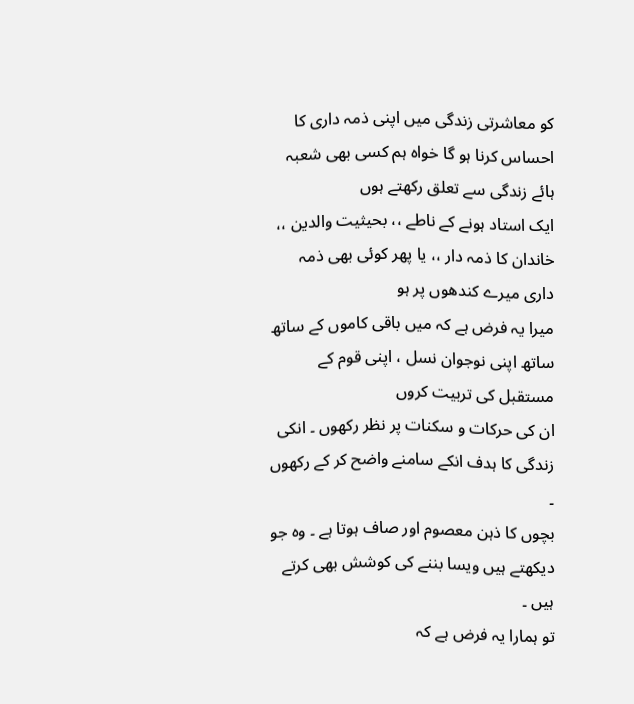کو معاشرتی زندگی میں اپنی ذمہ داری کا احساس کرنا ہو گا خواہ ہم کسی بھی شعبہ ہائے زندگی سے تعلق رکھتے ہوں
ایک استاد ہونے کے ناطے ،، بحیثیت والدین ،، خاندان کا ذمہ دار ،، یا پھر کوئی بھی ذمہ داری میرے کندھوں پر ہو
میرا یہ فرض ہے کہ میں باقی کاموں کے ساتھ ساتھ اپنی نوجوان نسل ، اپنی قوم کے مستقبل کی تربیت کروں
ان کی حرکات و سکنات پر نظر رکھوں ۔ انکی زندگی کا ہدف انکے سامنے واضح کر کے رکھوں ۔
بچوں کا ذہن معصوم اور صاف ہوتا ہے ۔ وہ جو دیکھتے ہیں ویسا بننے کی کوشش بھی کرتے ہیں ۔
تو ہمارا یہ فرض ہے کہ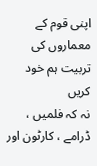اپنی قوم کے معماروں کی تربیت ہم خود کریں
نہ کہ فلمیں ، ڈرامے ، کارٹون اور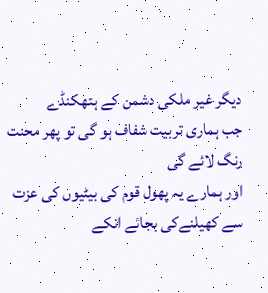دیگر غیر ملکی دشمن کے ہتھکنڈے
جب ہماری تربیت شفاف ہو گی تو پھر محنت رنگ لائے گی
اور ہمارے یہ پھول قوم کی بیٹیوں کی عزت سے کھیلنےکی بجائے انکے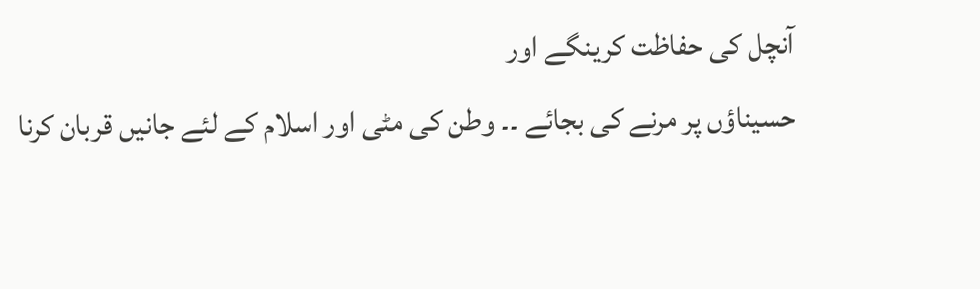آنچل کی حفاظت کرینگے اور
حسیناؤں پر مرنے کی بجائے ۔۔ وطن کی مٹی اور اسلام کے لئے جانیں قربان کرنا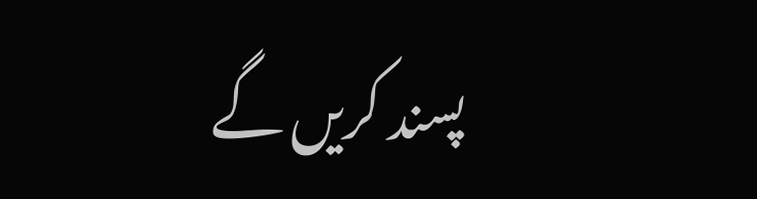پسند کریں گے